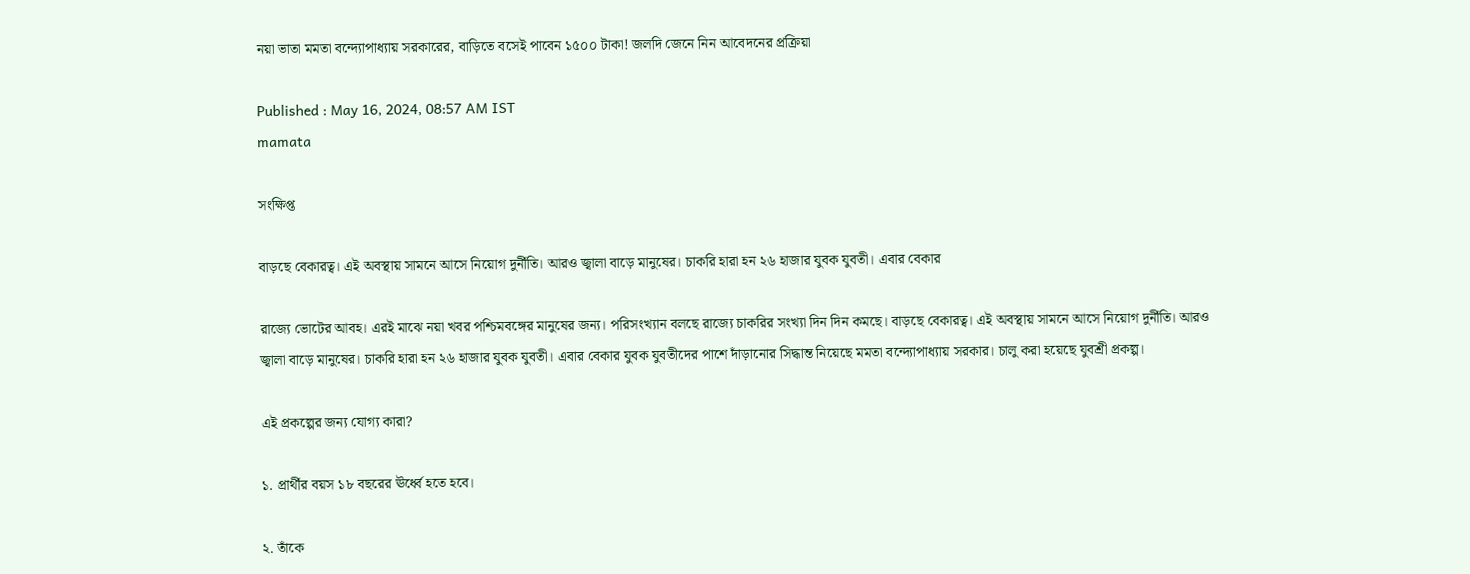নয়া ভাতা মমতা বন্দ্যোপাধ্যায় সরকারের, বাড়িতে বসেই পাবেন ১৫০০ টাকা! জলদি জেনে নিন আবেদনের প্রক্রিয়া

Published : May 16, 2024, 08:57 AM IST
mamata

সংক্ষিপ্ত

বাড়ছে বেকারত্ব। এই অবস্থায় সামনে আসে নিয়োগ দুর্নীতি। আরও জ্বালা বাড়ে মানুষের। চাকরি হারা হন ২৬ হাজার যুবক যুবতী। এবার বেকার

রাজ্যে ভোটের আবহ। এরই মাঝে নয়া খবর পশ্চিমবঙ্গের মানুষের জন্য। পরিসংখ্যান বলছে রাজ্যে চাকরির সংখ্যা দিন দিন কমছে। বাড়ছে বেকারত্ব। এই অবস্থায় সামনে আসে নিয়োগ দুর্নীতি। আরও জ্বালা বাড়ে মানুষের। চাকরি হারা হন ২৬ হাজার যুবক যুবতী। এবার বেকার যুবক যুবতীদের পাশে দাঁড়ানোর সিদ্ধান্ত নিয়েছে মমতা বন্দ্যোপাধ্যায় সরকার। চালু করা হয়েছে যুবশ্রী প্রকল্প।

এই প্রকল্পের জন্য যোগ্য কারা?

১. প্রার্থীর বয়স ১৮ বছরের ঊর্ধ্বে হতে হবে।

২. তাঁকে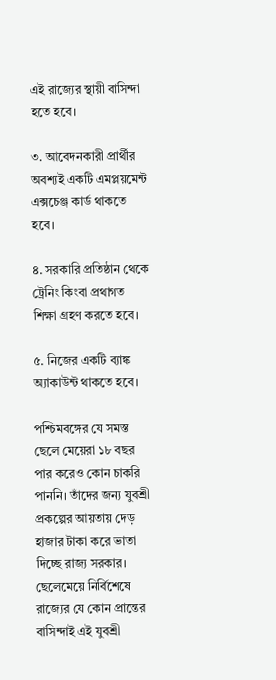এই রাজ্যের স্থায়ী বাসিন্দা হতে হবে।

৩. আবেদনকারী প্রার্থীর অবশ্যই একটি এমপ্লয়মেন্ট এক্সচেঞ্জ কার্ড থাকতে হবে।

৪. সরকারি প্রতিষ্ঠান থেকে ট্রেনিং কিংবা প্রথাগত শিক্ষা গ্রহণ করতে হবে।

৫. নিজের একটি ব্যাঙ্ক অ্যাকাউন্ট থাকতে হবে।

পশ্চিমবঙ্গের যে সমস্ত ছেলে মেয়েরা ১৮ বছর পার করেও কোন চাকরি পাননি। তাঁদের জন্য যুবশ্রী প্রকল্পের আয়তায় দেড় হাজার টাকা করে ভাতা দিচ্ছে রাজ্য সরকার। ছেলেমেয়ে নির্বিশেষে রাজ্যের যে কোন প্রান্তের বাসিন্দাই এই যুবশ্রী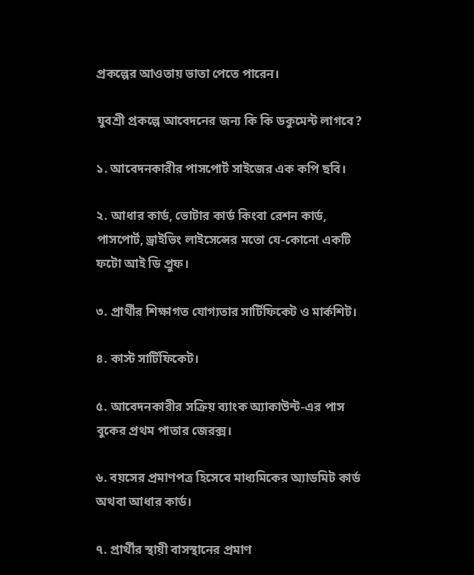প্রকল্পের আওতায় ভাতা পেতে পারেন।

যুবশ্রী প্রকল্পে আবেদনের জন্য কি কি ডকুমেন্ট লাগবে?

১. আবেদনকারীর পাসপোর্ট সাইজের এক কপি ছবি।

২. আধার কার্ড, ভোটার কার্ড কিংবা রেশন কার্ড, পাসপোর্ট, ড্রাইভিং লাইসেন্সের মতো যে-কোনো একটি ফটো আই ডি প্রুফ।

৩. প্রার্থীর শিক্ষাগত যোগ্যতার সার্টিফিকেট ও মার্কশিট।

৪. কাস্ট সার্টিফিকেট।

৫. আবেদনকারীর সক্রিয় ব্যাংক অ্যাকাউন্ট-এর পাস বুকের প্রথম পাতার জেরক্স।

৬. বয়সের প্রমাণপত্র হিসেবে মাধ্যমিকের অ্যাডমিট কার্ড অথবা আধার কার্ড।

৭. প্রার্থীর স্থায়ী বাসস্থানের প্রমাণ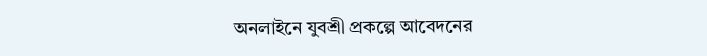অনলাইনে যুবশ্রী প্রকল্পে আবেদনের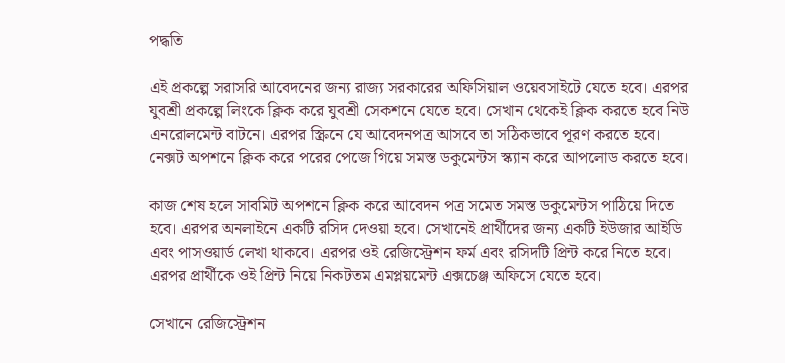পদ্ধতি

এই প্রকল্পে সরাসরি আবেদনের জন্য রাজ্য সরকারের অফিসিয়াল ওয়েবসাইটে যেতে হবে। এরপর যুবশ্রী প্রকল্পে লিংকে ক্লিক করে যুবশ্রী সেকশনে যেতে হবে। সেখান থেকেই ক্লিক করতে হবে নিউ এনরোলমেন্ট বাটনে। এরপর স্ক্রিনে যে আবেদনপত্র আসবে তা সঠিকভাবে পূরণ করতে হবে। নেক্সট অপশনে ক্লিক করে পরের পেজে গিয়ে সমস্ত ডকুমেন্টস স্ক্যান করে আপলোড করতে হবে।

কাজ শেষ হলে সাবমিট অপশনে ক্লিক করে আবেদন পত্র সমেত সমস্ত ডকুমেন্টস পাঠিয়ে দিতে হবে। এরপর অনলাইনে একটি রসিদ দেওয়া হবে। সেখানেই প্রার্থীদের জন্য একটি ইউজার আইডি এবং পাসওয়ার্ড লেখা থাকবে। এরপর ওই রেজিস্ট্রেশন ফর্ম এবং রসিদটি প্রিন্ট করে নিতে হবে। এরপর প্রার্থীকে ওই প্রিন্ট নিয়ে নিকটতম এমপ্লয়মেন্ট এক্সচেঞ্জ অফিসে যেতে হবে।

সেখানে রেজিস্ট্রেশন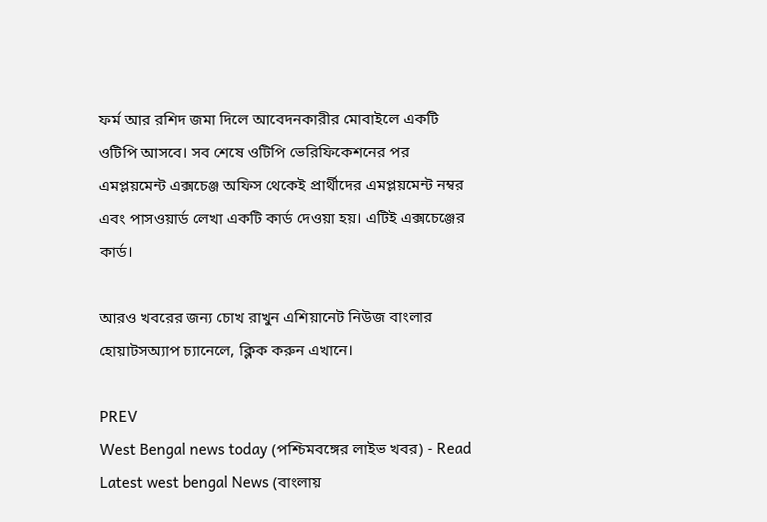ফর্ম আর রশিদ জমা দিলে আবেদনকারীর মোবাইলে একটি ওটিপি আসবে। সব শেষে ওটিপি ভেরিফিকেশনের পর এমপ্লয়মেন্ট এক্সচেঞ্জ অফিস থেকেই প্রার্থীদের এমপ্লয়মেন্ট নম্বর এবং পাসওয়ার্ড লেখা একটি কার্ড দেওয়া হয়। এটিই এক্সচেঞ্জের কার্ড।

আরও খবরের জন্য চোখ রাখুন এশিয়ানেট নিউজ বাংলার হোয়াটসঅ্যাপ চ্যানেলে, ক্লিক করুন এখানে।

PREV
West Bengal news today (পশ্চিমবঙ্গের লাইভ খবর) - Read Latest west bengal News (বাংলায়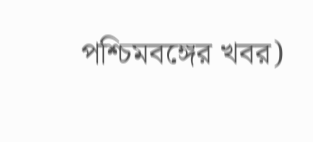পশ্চিমবঙ্গের খবর)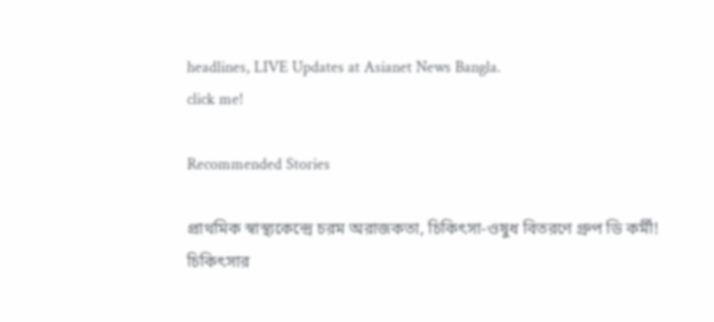headlines, LIVE Updates at Asianet News Bangla.
click me!

Recommended Stories

প্রাথমিক স্বাস্থ্যকেন্দ্রে চরম অরাজকতা, চিকিৎসা-ওষুধ বিতরণে গ্রুপ ডি কর্মী!
চিকিৎসার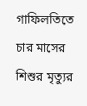গাফিলতিতে চার মাসের শিশুর মৃত্যুর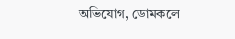অভিযোগ, ডোমকলে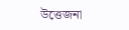উত্তেজনা